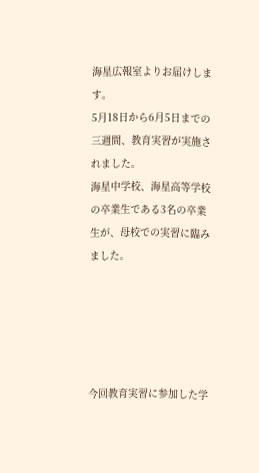海星広報室よりお届けします。
5月18日から6月5日までの三週間、教育実習が実施されました。
海星中学校、海星高等学校の卒業生である3名の卒業生が、母校での実習に臨みました。





今回教育実習に参加した学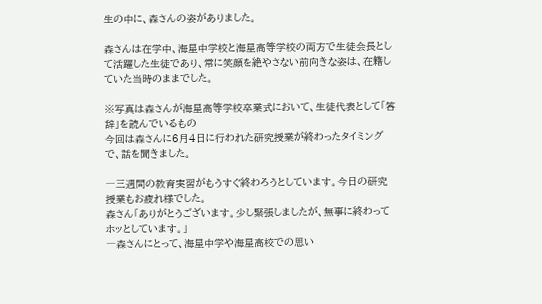生の中に、森さんの姿がありました。

森さんは在学中、海星中学校と海星高等学校の両方で生徒会長として活躍した生徒であり、常に笑顔を絶やさない前向きな姿は、在籍していた当時のままでした。

※写真は森さんが海星高等学校卒業式において、生徒代表として「答辞」を読んでいるもの
今回は森さんに6月4日に行われた研究授業が終わったタイミングで、話を聞きました。

―三週間の教育実習がもうすぐ終わろうとしています。今日の研究授業もお疲れ様でした。
森さん「ありがとうございます。少し緊張しましたが、無事に終わってホッとしています。」
―森さんにとって、海星中学や海星高校での思い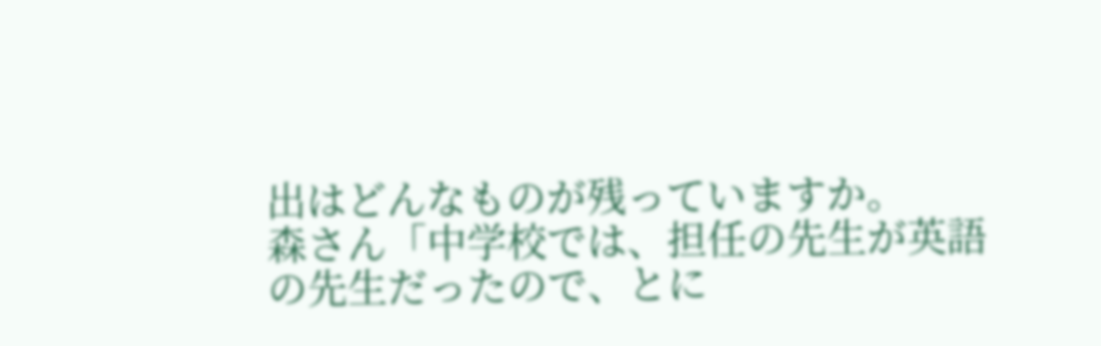出はどんなものが残っていますか。
森さん「中学校では、担任の先生が英語の先生だったので、とに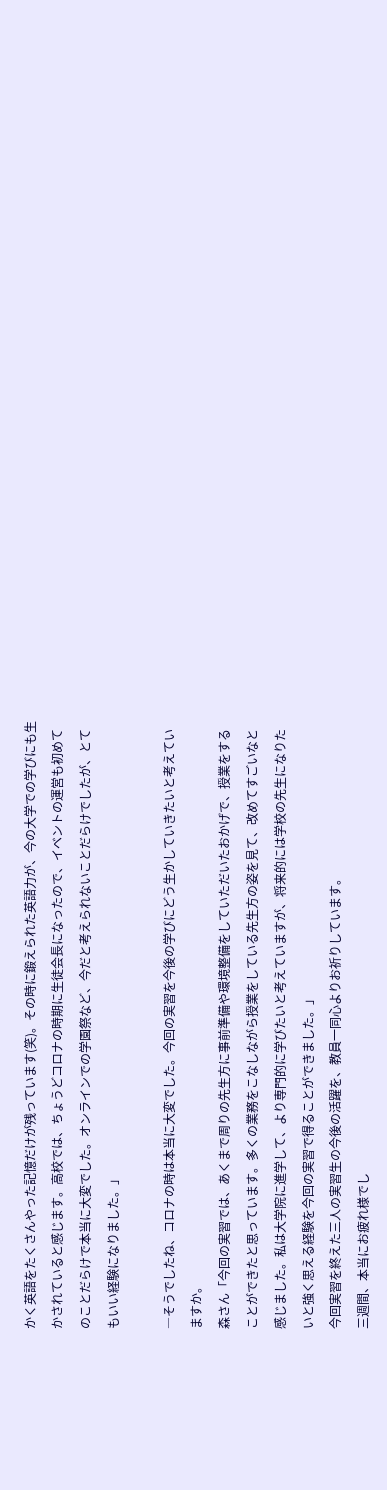かく英語をたくさんやった記憶だけが残っています(笑)。その時に鍛えられた英語力が、今の大学での学びにも生かされていると感じます。高校では、ちょうどコロナの時期に生徒会長になったので、イベントの運営も初めてのことだらけで本当に大変でした。オンラインでの学園祭など、今だと考えられないことだらけでしたが、とてもいい経験になりました。」

―そうでしたね、コロナの時は本当に大変でした。今回の実習を今後の学びにどう生かしていきたいと考えていますか。
森さん「今回の実習では、あくまで周りの先生方に事前準備や環境整備をしていただいたおかげで、授業をすることができたと思っています。多くの業務をこなしながら授業をしている先生方の姿を見て、改めてすごいなと感じました。私は大学院に進学して、より専門的に学びたいと考えていますが、将来的には学校の先生になりたいと強く思える経験を今回の実習で得ることができました。」
今回実習を終えた三人の実習生の今後の活躍を、教員一同心よりお祈りしています。
三週間、本当にお疲れ様でし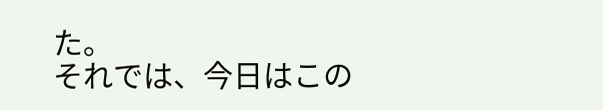た。
それでは、今日はこの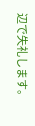辺で失礼します。